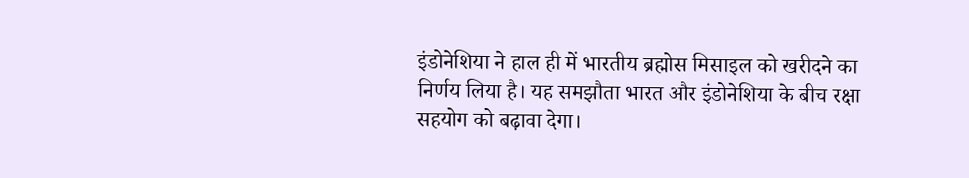इंडोनेशिया ने हाल ही में भारतीय ब्रह्मोस मिसाइल को खरीदने का निर्णय लिया है। यह समझौता भारत और इंडोनेशिया के बीच रक्षा सहयोग को बढ़ावा देगा।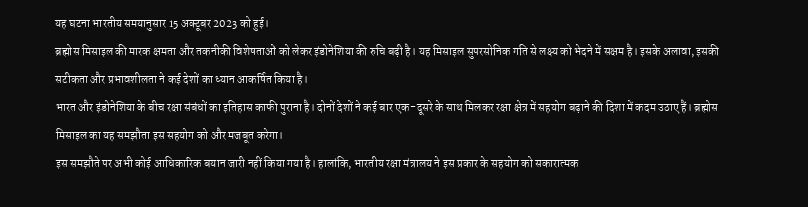यह घटना भारतीय समयानुसार 15 अक्टूबर 2023 को हुई।
ब्रह्मोस मिसाइल की मारक क्षमता और तकनीकी विशेषताओं को लेकर इंडोनेशिया की रुचि बढ़ी है। यह मिसाइल सुपरसोनिक गति से लक्ष्य को भेदने में सक्षम है। इसके अलावा, इसकी सटीकता और प्रभावशीलता ने कई देशों का ध्यान आकर्षित किया है।
भारत और इंडोनेशिया के बीच रक्षा संबंधों का इतिहास काफी पुराना है। दोनों देशों ने कई बार एक-दूसरे के साथ मिलकर रक्षा क्षेत्र में सहयोग बढ़ाने की दिशा में कदम उठाए हैं। ब्रह्मोस मिसाइल का यह समझौता इस सहयोग को और मजबूत करेगा।
इस समझौते पर अभी कोई आधिकारिक बयान जारी नहीं किया गया है। हालांकि, भारतीय रक्षा मंत्रालय ने इस प्रकार के सहयोग को सकारात्मक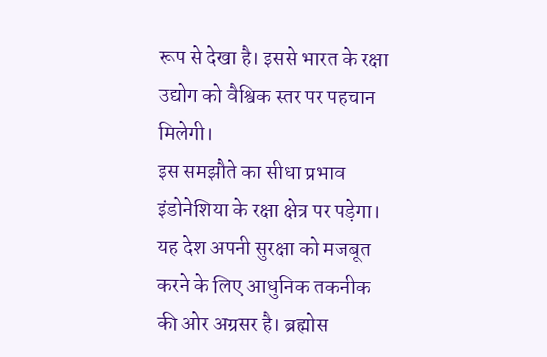रूप से देखा है। इससे भारत के रक्षा उद्योग को वैश्विक स्तर पर पहचान मिलेगी।
इस समझौते का सीधा प्रभाव इंडोनेशिया के रक्षा क्षेत्र पर पड़ेगा। यह देश अपनी सुरक्षा को मजबूत करने के लिए आधुनिक तकनीक की ओर अग्रसर है। ब्रह्मोस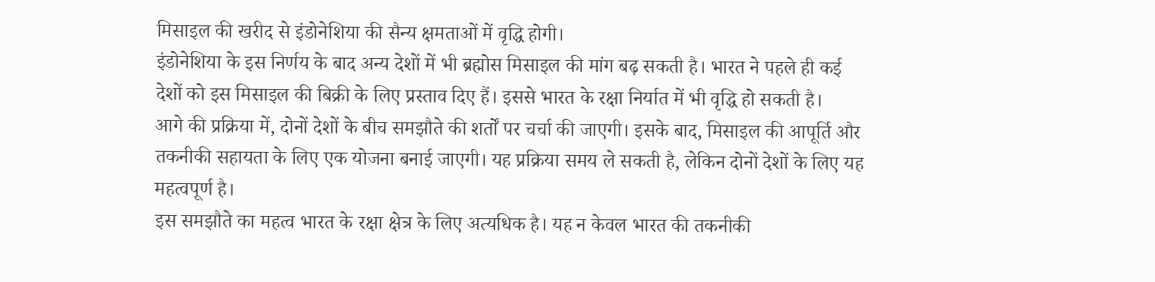मिसाइल की खरीद से इंडोनेशिया की सैन्य क्षमताओं में वृद्धि होगी।
इंडोनेशिया के इस निर्णय के बाद अन्य देशों में भी ब्रह्मोस मिसाइल की मांग बढ़ सकती है। भारत ने पहले ही कई देशों को इस मिसाइल की बिक्री के लिए प्रस्ताव दिए हैं। इससे भारत के रक्षा निर्यात में भी वृद्धि हो सकती है।
आगे की प्रक्रिया में, दोनों देशों के बीच समझौते की शर्तों पर चर्चा की जाएगी। इसके बाद, मिसाइल की आपूर्ति और तकनीकी सहायता के लिए एक योजना बनाई जाएगी। यह प्रक्रिया समय ले सकती है, लेकिन दोनों देशों के लिए यह महत्वपूर्ण है।
इस समझौते का महत्व भारत के रक्षा क्षेत्र के लिए अत्यधिक है। यह न केवल भारत की तकनीकी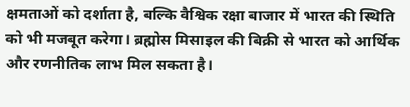क्षमताओं को दर्शाता है, बल्कि वैश्विक रक्षा बाजार में भारत की स्थिति को भी मजबूत करेगा। ब्रह्मोस मिसाइल की बिक्री से भारत को आर्थिक और रणनीतिक लाभ मिल सकता है।